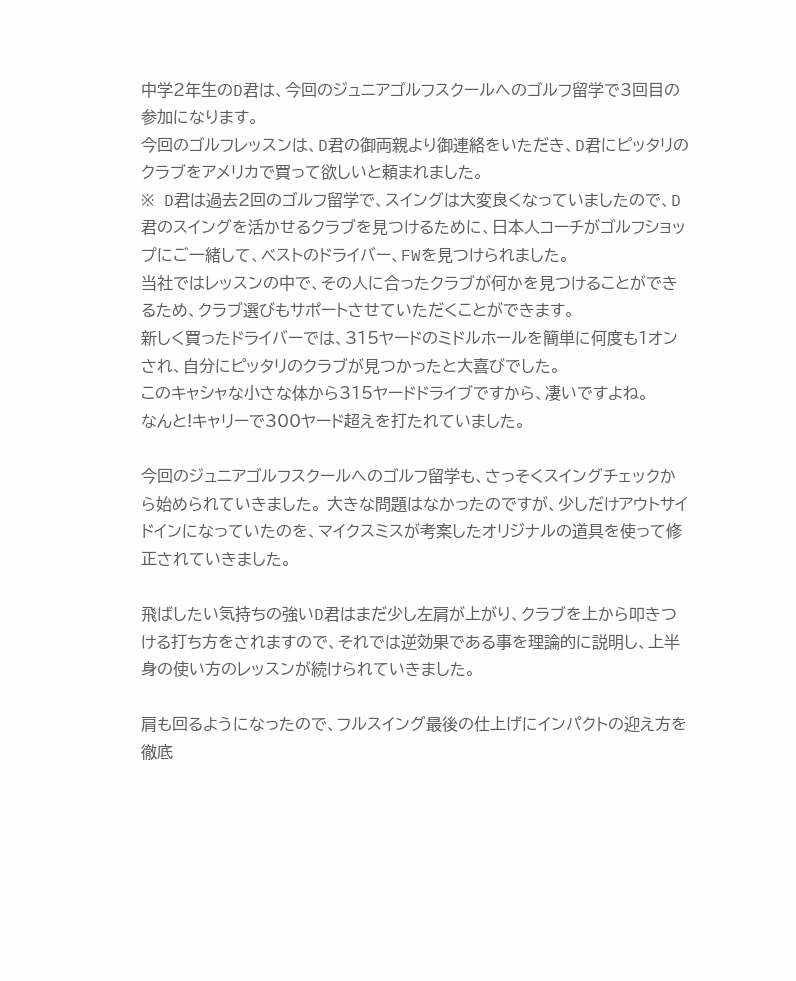中学2年生のD君は、今回のジュニアゴルフスクールへのゴルフ留学で3回目の参加になります。
今回のゴルフレッスンは、D君の御両親より御連絡をいただき、D君にピッタリのクラブをアメリカで買って欲しいと頼まれました。
※ D君は過去2回のゴルフ留学で、スイングは大変良くなっていましたので、D君のスイングを活かせるクラブを見つけるために、日本人コーチがゴルフショップにご一緒して、ベストのドライバー、FWを見つけられました。
当社ではレッスンの中で、その人に合ったクラブが何かを見つけることができるため、クラブ選びもサポートさせていただくことができます。
新しく買ったドライバーでは、315ヤードのミドルホールを簡単に何度も1オンされ、自分にピッタリのクラブが見つかったと大喜びでした。
このキャシャな小さな体から315ヤードドライブですから、凄いですよね。
なんと!キャリーで300ヤード超えを打たれていました。

今回のジュニアゴルフスクールへのゴルフ留学も、さっそくスイングチェックから始められていきました。 大きな問題はなかったのですが、少しだけアウトサイドインになっていたのを、マイクスミスが考案したオリジナルの道具を使って修正されていきました。

飛ばしたい気持ちの強いD君はまだ少し左肩が上がり、クラブを上から叩きつける打ち方をされますので、それでは逆効果である事を理論的に説明し、上半身の使い方のレッスンが続けられていきました。

肩も回るようになったので、フルスイング最後の仕上げにインパクトの迎え方を徹底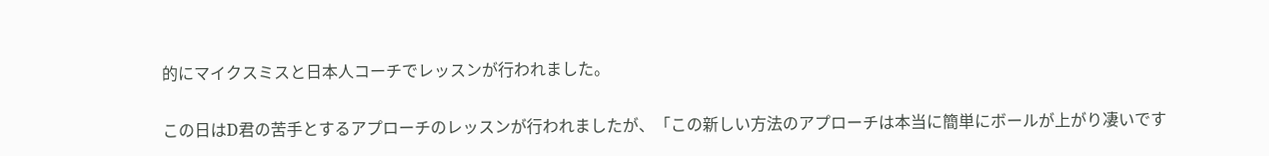的にマイクスミスと日本人コーチでレッスンが行われました。

この日はD君の苦手とするアプローチのレッスンが行われましたが、「この新しい方法のアプローチは本当に簡単にボールが上がり凄いです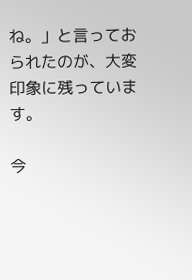ね。」と言っておられたのが、大変印象に残っています。

今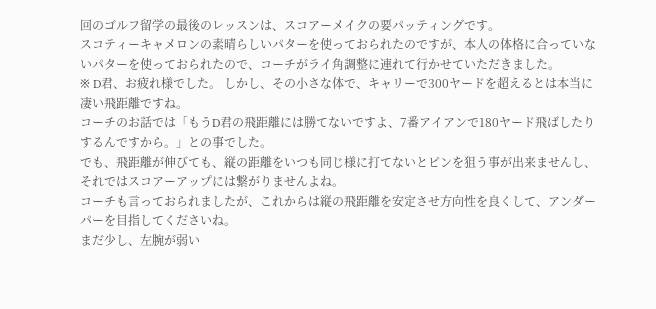回のゴルフ留学の最後のレッスンは、スコアーメイクの要パッティングです。
スコティーキャメロンの素晴らしいパターを使っておられたのですが、本人の体格に合っていないパターを使っておられたので、コーチがライ角調整に連れて行かせていただきました。
※ D君、お疲れ様でした。 しかし、その小さな体で、キャリーで300ヤードを超えるとは本当に凄い飛距離ですね。
コーチのお話では「もうD君の飛距離には勝てないですよ、7番アイアンで180ヤード飛ばしたりするんですから。」との事でした。
でも、飛距離が伸びても、縦の距離をいつも同じ様に打てないとピンを狙う事が出来ませんし、それではスコアーアップには繋がりませんよね。
コーチも言っておられましたが、これからは縦の飛距離を安定させ方向性を良くして、アンダーパーを目指してくださいね。
まだ少し、左腕が弱い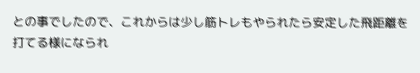との事でしたので、これからは少し筋トレもやられたら安定した飛距離を打てる様になられ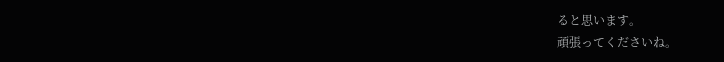ると思います。
頑張ってくださいね。